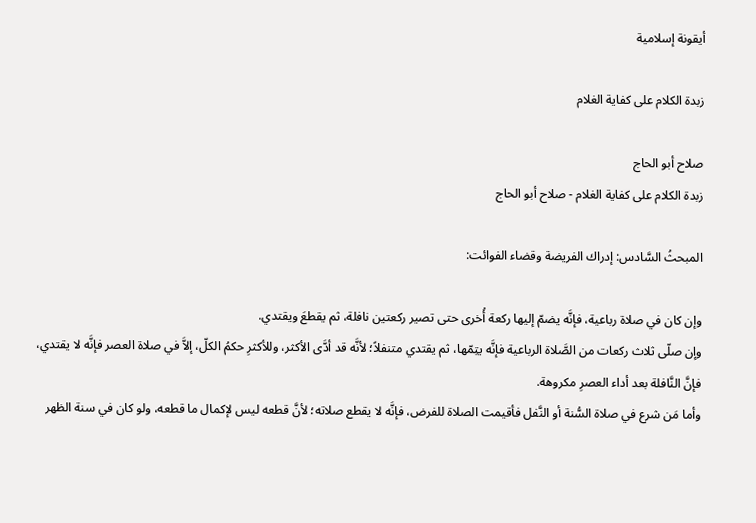أيقونة إسلامية

زبدة الكلام على كفاية الغلام

صلاح أبو الحاج
زبدة الكلام على كفاية الغلام - صلاح أبو الحاج

المبحثُ السَّادس: إدراك الفريضة وقضاء الفوائت:

وإن كان في صلاة رباعية، فإنَّه يضمّ إليها ركعة أُخرى حتى تصير ركعتين نافلة، ثم يقطعَ ويقتدي.
وإن صلّى ثلاث ركعات من الصَّلاة الرباعية فإنَّه يتِمّها، ثم يقتدي متنفلاً؛ لأنَّه قد أدَّى الأكثر، وللأكثرِ حكمُ الكلّ، إلاَّ في صلاة العصر فإنَّه لا يقتدي، فإنَّ النَّافلة بعد أداء العصرِ مكروهة.
وأما مَن شرع في صلاة السُّنة أو النَّفل فأقيمت الصلاة للفرض، فإنَّه لا يقطع صلاته؛ لأنَّ قطعه ليس لإكمال ما قطعه، ولو كان في سنة الظهر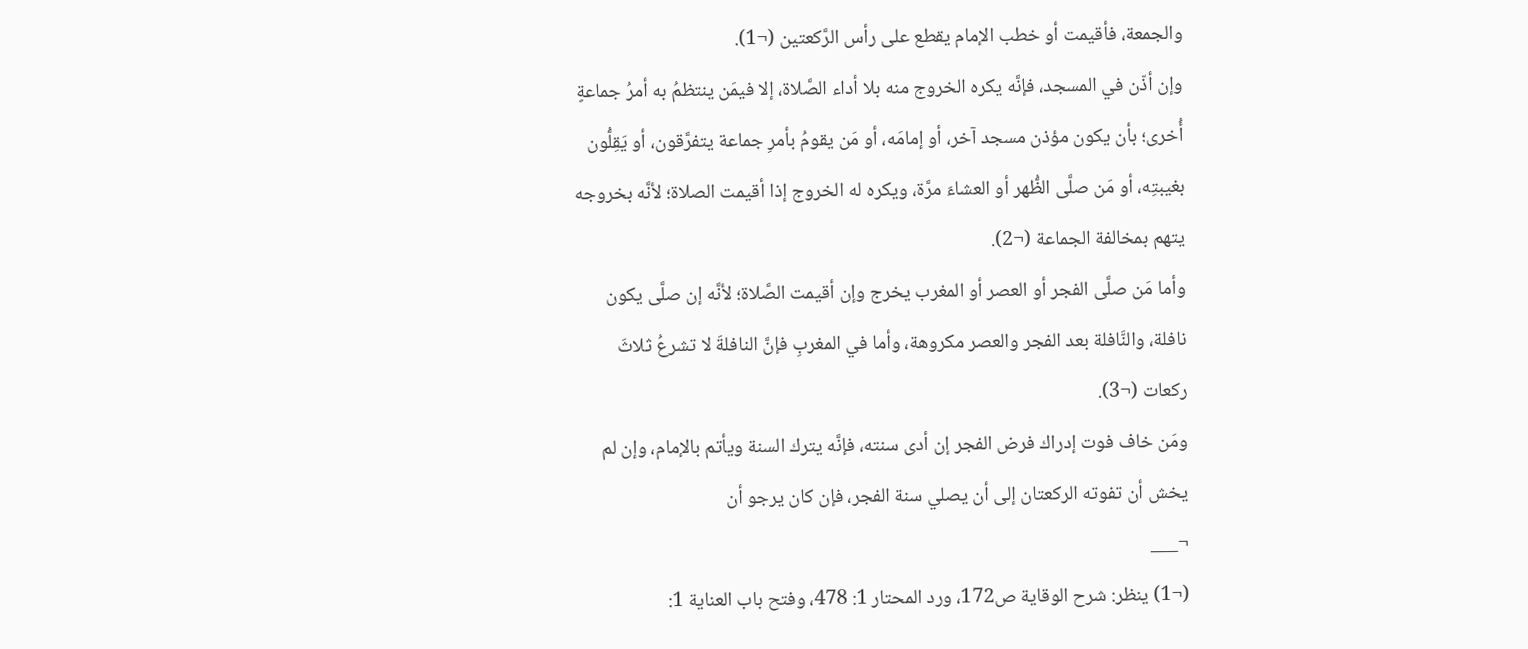والجمعة، فأقيمت أو خطب الإمام يقطع على رأس الرَّكعتين (¬1).
وإن أذّن في المسجد، فإنَّه يكره الخروج منه بلا أداء الصَّلاة، إلا فيمَن ينتظمُ به أمرُ جماعةٍ أُخرى؛ بأن يكون مؤذن مسجد آخر، أو إمامَه، أو مَن يقومُ بأمرِ جماعة يتفرَّقون، أو يَقِلُّون بغيبتِه، أو مَن صلَّى الظُّهر أو العشاءَ مرَّة، ويكره له الخروج إذا أقيمت الصلاة؛ لأنَّه بخروجه يتهم بمخالفة الجماعة (¬2).
وأما مَن صلَّى الفجر أو العصر أو المغرب يخرج وإن أقيمت الصَّلاة؛ لأنَّه إن صلَّى يكون نافلة، والنَّافلة بعد الفجر والعصر مكروهة، وأما في المغربِ فإنَّ النافلةَ لا تشرعُ ثلاثَ ركعات (¬3).
ومَن خاف فوت إدراك فرض الفجر إن أدى سنته، فإنَّه يترك السنة ويأتم بالإمام، وإن لم يخش أن تفوته الركعتان إلى أن يصلي سنة الفجر، فإن كان يرجو أن
¬___
(¬1) ينظر: شرح الوقاية ص172، ورد المحتار 1: 478، وفتح باب العناية 1: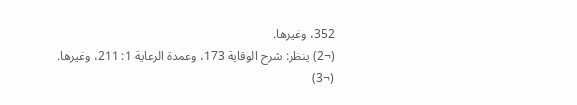352، وغيرها.
(¬2) ينظر: شرح الوقاية 173، وعمدة الرعاية 1: 211، وغيرها.
(¬3)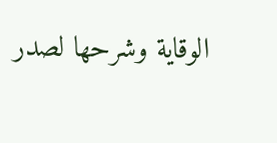الوقاية وشرحها لصدر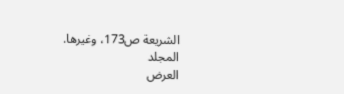الشريعة ص173، وغيرها.
المجلد
العرض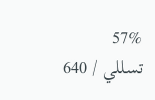57%
تسللي / 640